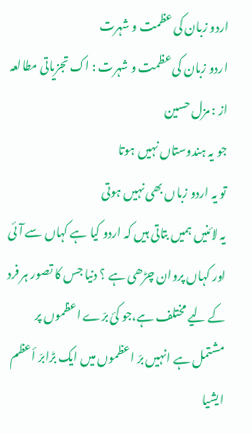اردو زبان کی عظمت و شہرت
اردو زبان کی عظمت و شہرت : اک تجزیاتی مطالعہ
از : مزل حسین
جو یہ ہندوستاں نہیں ہوتا
تو یہ اردو زباں بھی نہیں ہوتی
یہ لائنیں ہمیں بتاتی ہیں کہ اردو کیا ہے کہاں سے آئی اور کہاں پروان چڑھی ہے ؟ دنیا جس کا تصور ہر فرد کے لیے مختلف ہے،جو کئ برّے اعظموں پر مشتمل ہے انہیں برّ اعظموں میں ایک بڑابرّ أعظم ایشیا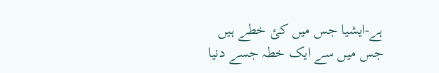ہے-ایشیا جس میں کئ خطے ہیں جس میں سے ایک خطہ جسے دنیا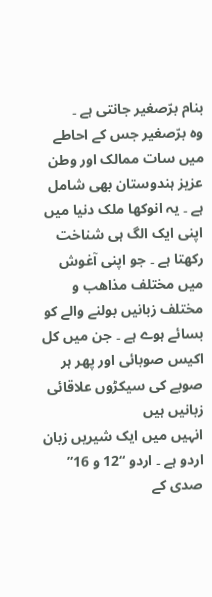بنام برّصغیر جانتی ہے ۔
وہ برّصغیر جس کے احاطے میں سات ممالک اور وطن عزیز ہندوستان بھی شامل ہے ۔ یہ انوکھا ملک دنیا میں اپنی ایک الگ ہی شناخت رکھتا ہے ۔ جو اپنی آغوش میں مختلف مذاھب و مختلف زبانیں بولنے والے کو بسائے ہوے ہے ۔ جن میں کل اکیس صوبائی اور پھر ہر صوبے کی سیکڑوں علاقائی زبانیں ہیں
انہیں میں ایک شیریں زبان اردو ہے ۔ اردو “12 و 16” صدی کے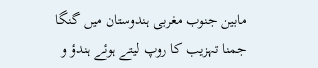مابین جنوب مغربی ہندوستان میں گنگا جمنا تہزیب کا روپ لیتے ہوئے ہندؤ و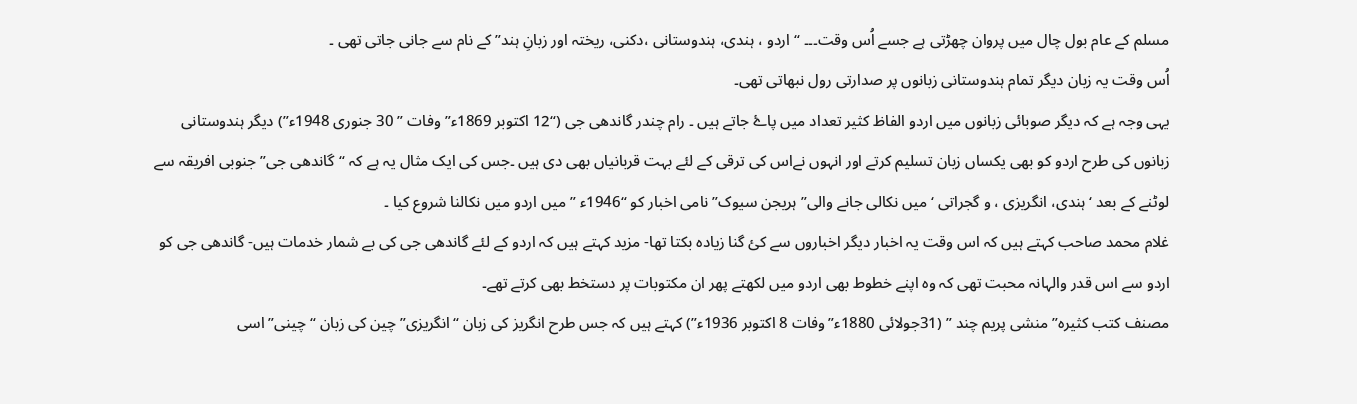مسلم کے عام بول چال میں پروان چھڑتی ہے جسے اُس وقت۔۔۔ “اردو ، ہندی، ہندوستانی ،دکنی، ریختہ اور زبانِ ہند” کے نام سے جانی جاتی تھی ۔
اُس وقت یہ زبان دیگر تمام ہندوستانی زبانوں پر صدارتی رول نبھاتی تھی۔
یہی وجہ ہے کہ دیگر صوبائی زبانوں میں اردو الفاظ کثیر تعداد میں پاۓ جاتے ہیں ۔ رام چندر گاندھی جی (“12 اکتوبر 1869ء” وفات ” 30 جنوری 1948ء”) دیگر ہندوستانی زبانوں کی طرح اردو کو بھی یکساں زبان تسلیم کرتے اور انہوں نےاس کی ترقی کے لئے بہت قربانیاں بھی دی ہیں ۔جس کی ایک مثال یہ ہے کہ “گاندھی جی” جنوبی افریقہ سے لوٹنے کے بعد ‘ہندی، انگریزی ، و گجراتی ‘ میں نکالی جانے والی” ہریجن سیوک” نامی اخبار کو “1946ء ” میں اردو میں نکالنا شروع کیا ۔
غلام محمد صاحب کہتے ہیں کہ اس وقت یہ اخبار دیگر اخباروں سے کئ گنا زیادہ بکتا تھا- مزید کہتے ہیں کہ اردو کے لئے گاندھی جی کی بے شمار خدمات ہیں- گاندھی جی کو اردو سے اس قدر والہانہ محبت تھی کہ وہ اپنے خطوط بھی اردو میں لکھتے پھر ان مکتوبات پر دستخط بھی کرتے تھے۔
مصنف کتب کثیرہ” منشی پریم چند ” (31جولائی 1880ء”وفات 8 اکتوبر 1936ء”) کہتے ہیں کہ جس طرح انگریز کی زبان “انگریزی” چین کی زبان “چینی” اسی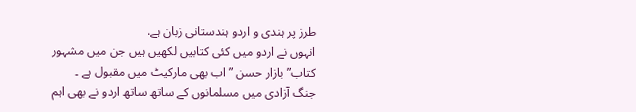طرز پر ہندی و اردو ہندستانی زبان ہے.
انہوں نے اردو میں کئی کتابیں لکھیں ہیں جن میں مشہور کتاب” بازار حسن ” اب بھی مارکیٹ میں مقبول ہے ۔
جنگ آزادی میں مسلمانوں کے ساتھ ساتھ اردو نے بھی اہم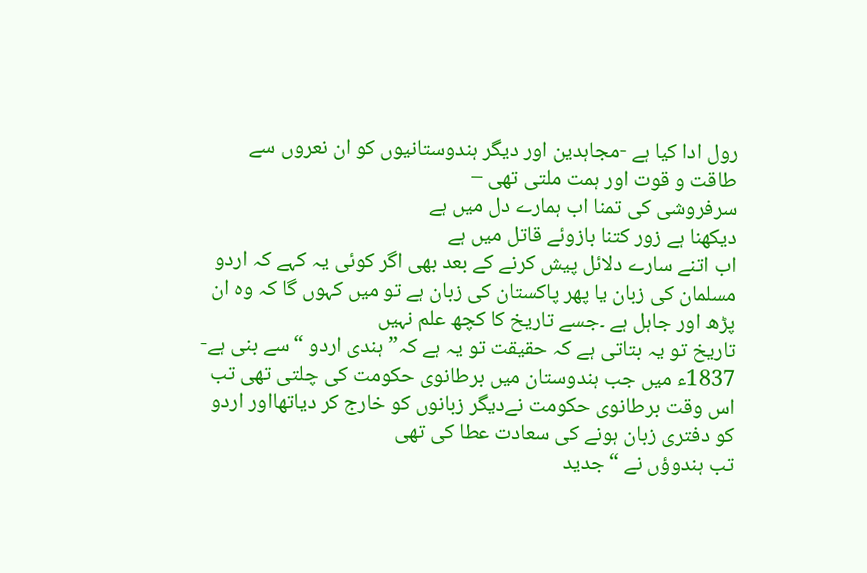رول ادا کیا ہے -مجاہدین اور دیگر ہندوستانیوں کو ان نعروں سے طاقت و قوت اور ہمت ملتی تھی –
سرفروشی کی تمنا اب ہمارے دل میں ہے
دیکھنا ہے زور کتنا بازوئے قاتل میں ہے
اب اتنے سارے دلائل پیش کرنے کے بعد بھی اگر کوئی یہ کہے کہ اردو مسلمان کی زبان یا پھر پاکستان کی زبان ہے تو میں کہوں گا کہ وہ ان پڑھ اور جاہل ہے ۔جسے تاریخ کا کچھ علم نہیں
تاریخ تو یہ بتاتی ہے کہ حقیقت تو یہ ہے کہ” ہندی اردو “سے بنی ہے- 1837ء میں جب ہندوستان میں برطانوی حکومت کی چلتی تھی تب اس وقت برطانوی حکومت نےدیگر زبانوں کو خارج کر دیاتھااور اردو کو دفتری زبان ہونے کی سعادت عطا کی تھی
تب ہندوؤں نے “جدید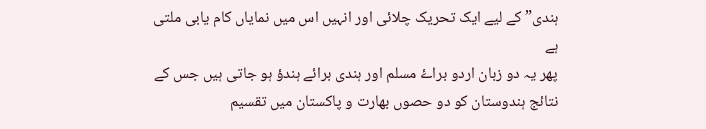ہندی” کے لیے ایک تحریک چلائی اور انہیں اس میں نمایاں کام یابی ملتی ہے
پھر یہ دو زبان اردو براۓ مسلم اور ہندی برائے ہندؤ ہو جاتی ہیں جس کے نتائج ہندوستان کو دو حصوں بھارت و پاکستان میں تقسیم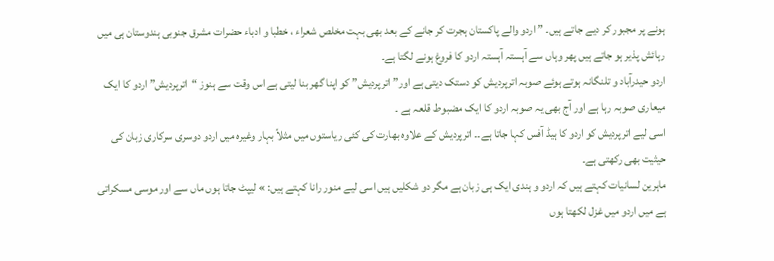ہونے پر مجبور کر دیے جاتے ہیں۔ ” اردو والے پاکستان ہجرت کر جانے کے بعد بھی بہت مخلص شعراء ، خطبا و ادباء حضرات مشرق جنوبی ہندوستان ہی میں رہائش پذیر ہو جاتے ہیں پھر وہاں سے آہستہ آہستہ اردو کا فروغ ہونے لگتا ہے۔
اردو حیدرآباد و تلنگانہ ہوتے ہوئے صوبہ اترپردیش کو دستک دیتی ہے اور” اترپردیش” کو اپنا گھر بنا لیتی ہے اس وقت سے ہنوز “اترپردیش” اردو کا ایک میعاری صوبہ رہا ہے اور آج بھی یہ صوبہ اردو کا ایک مضبوط قلعہ ہے ۔
اسی لیے اترپردیش کو اردو کا ہیڈ آفس کہا جاتا ہے۔۔ اترپردیش کے علاوہ بھارت کی کئی ریاستوں میں مثلاً بہار وغیرہ میں اردو دوسری سرکاری زبان کی حیثیت بھی رکھتی ہے۔
ماہرین لسانیات کہتے ہیں کہ اردو و ہندی ایک ہی زبان ہے مگر دو شکلیں ہیں اسی لیے منور رانا کہتے ہیں: » لیپٹ جاتا ہوں ماں سے اور موسی مسکراتی ہے میں اردو میں غزل لکھتا ہوں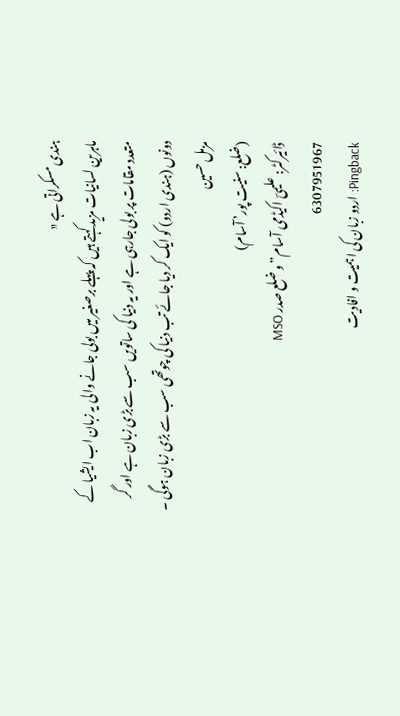ہندی مسکراتی ہے «
ماہرین لسانیات مزید کہتے ہیں کہ پہلے برصغیر میں بولی جانے والی یہ زبان اب ایشیا کے متعدد مقامات پر بولی جارہی ہے اور یہ دنیا کی ساتویں سب سے بڑی زبان ہے اور گر دونوں (ہندی اردو) کو ایک کر دیا جائے تب دنیا کی چوتھی سب سے بڑی زبان ہوگی ۔
مزمل حسین
(ضلع: سنیت پور’ آسام)
ڈائیرکٹر: علیمیؔ اکیڈمی آسام” و ضلع صدر MSO
6307951967
Pingback: اردو زبان کی اہمیت و افادیت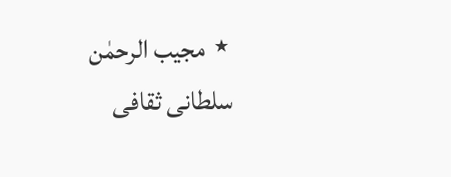⋆ مجیب الرحمٰن سلطانی ثقافی